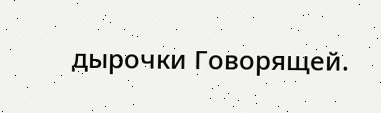дырочки Говорящей.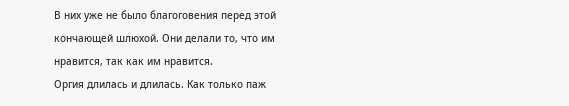В них уже не было благоговения перед этой кончающей шлюхой. Они делали то, что им нравится, так как им нравится.
Оргия длилась и длилась. Как только паж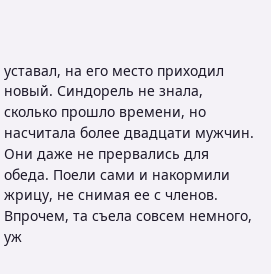уставал, на его место приходил новый. Синдорель не знала, сколько прошло времени, но насчитала более двадцати мужчин. Они даже не прервались для обеда. Поели сами и накормили жрицу, не снимая ее с членов. Впрочем, та съела совсем немного, уж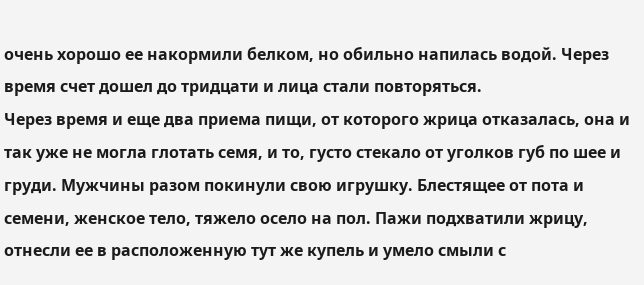очень хорошо ее накормили белком, но обильно напилась водой. Через время счет дошел до тридцати и лица стали повторяться.
Через время и еще два приема пищи, от которого жрица отказалась, она и так уже не могла глотать семя, и то, густо стекало от уголков губ по шее и груди. Мужчины разом покинули свою игрушку. Блестящее от пота и семени, женское тело, тяжело осело на пол. Пажи подхватили жрицу, отнесли ее в расположенную тут же купель и умело смыли с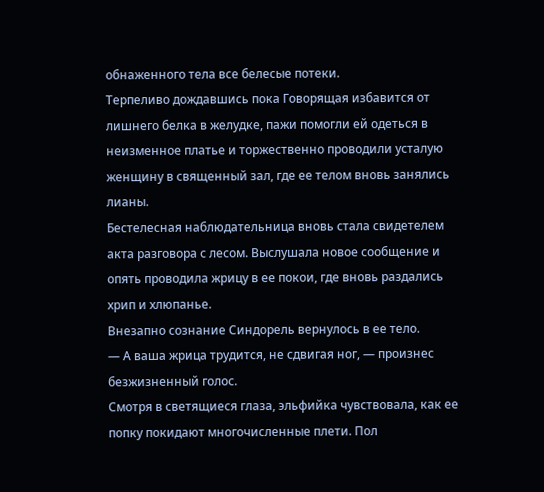обнаженного тела все белесые потеки.
Терпеливо дождавшись пока Говорящая избавится от лишнего белка в желудке, пажи помогли ей одеться в неизменное платье и торжественно проводили усталую женщину в священный зал, где ее телом вновь занялись лианы.
Бестелесная наблюдательница вновь стала свидетелем акта разговора с лесом. Выслушала новое сообщение и опять проводила жрицу в ее покои, где вновь раздались хрип и хлюпанье.
Внезапно сознание Синдорель вернулось в ее тело.
— А ваша жрица трудится, не сдвигая ног, — произнес безжизненный голос.
Смотря в светящиеся глаза, эльфийка чувствовала, как ее попку покидают многочисленные плети. Пол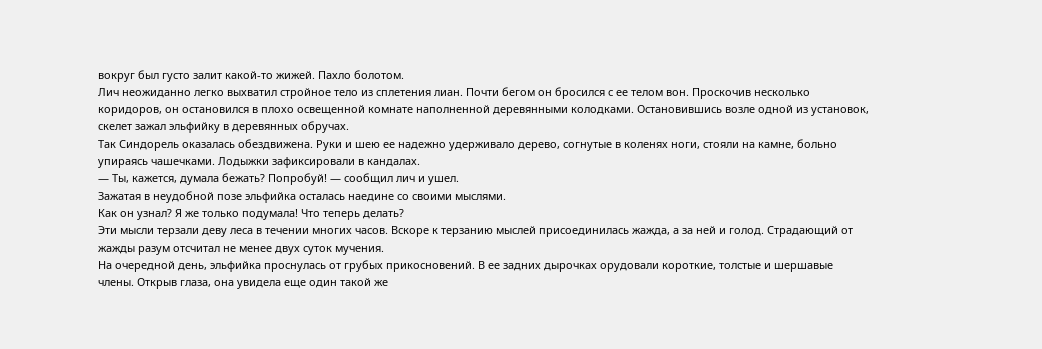вокруг был густо залит какой-то жижей. Пахло болотом.
Лич неожиданно легко выхватил стройное тело из сплетения лиан. Почти бегом он бросился с ее телом вон. Проскочив несколько коридоров, он остановился в плохо освещенной комнате наполненной деревянными колодками. Остановившись возле одной из установок, скелет зажал эльфийку в деревянных обручах.
Так Синдорель оказалась обездвижена. Руки и шею ее надежно удерживало дерево, согнутые в коленях ноги, стояли на камне, больно упираясь чашечками. Лодыжки зафиксировали в кандалах.
— Ты, кажется, думала бежать? Попробуй! — сообщил лич и ушел.
Зажатая в неудобной позе эльфийка осталась наедине со своими мыслями.
Как он узнал? Я же только подумала! Что теперь делать?
Эти мысли терзали деву леса в течении многих часов. Вскоре к терзанию мыслей присоединилась жажда, а за ней и голод. Страдающий от жажды разум отсчитал не менее двух суток мучения.
На очередной день, эльфийка проснулась от грубых прикосновений. В ее задних дырочках орудовали короткие, толстые и шершавые члены. Открыв глаза, она увидела еще один такой же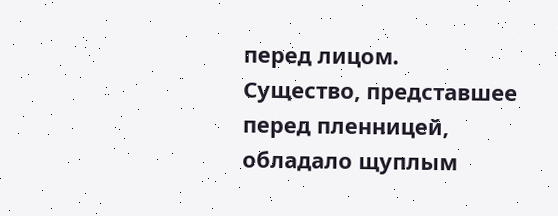перед лицом.
Существо, представшее перед пленницей, обладало щуплым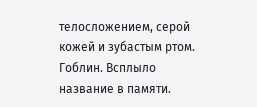телосложением, серой кожей и зубастым ртом. Гоблин. Всплыло название в памяти.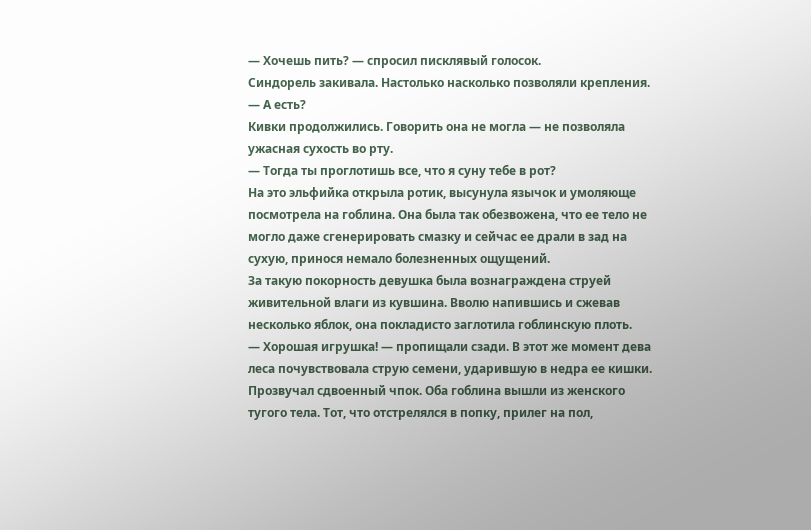— Хочешь пить? — спросил писклявый голосок.
Синдорель закивала. Настолько насколько позволяли крепления.
— А есть?
Кивки продолжились. Говорить она не могла — не позволяла ужасная сухость во рту.
— Тогда ты проглотишь все, что я суну тебе в рот?
На это эльфийка открыла ротик, высунула язычок и умоляюще посмотрела на гоблина. Она была так обезвожена, что ее тело не могло даже сгенерировать смазку и сейчас ее драли в зад на сухую, принося немало болезненных ощущений.
За такую покорность девушка была вознаграждена струей живительной влаги из кувшина. Вволю напившись и сжевав несколько яблок, она покладисто заглотила гоблинскую плоть.
— Хорошая игрушка! — пропищали сзади. В этот же момент дева леса почувствовала струю семени, ударившую в недра ее кишки. Прозвучал сдвоенный чпок. Оба гоблина вышли из женского тугого тела. Тот, что отстрелялся в попку, прилег на пол,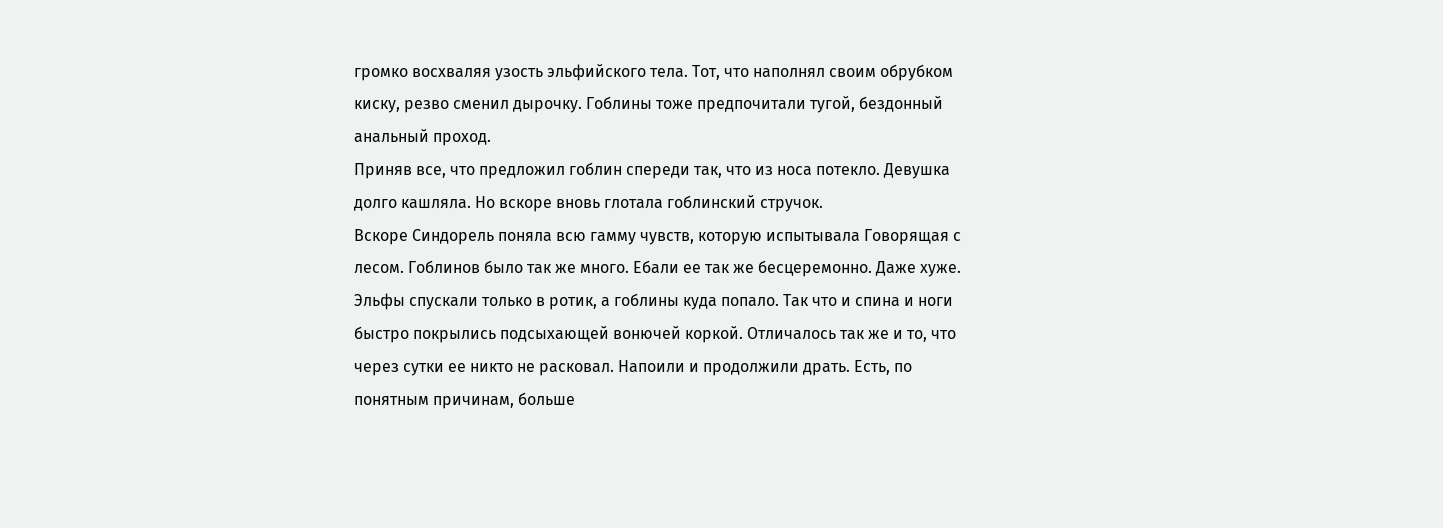громко восхваляя узость эльфийского тела. Тот, что наполнял своим обрубком киску, резво сменил дырочку. Гоблины тоже предпочитали тугой, бездонный анальный проход.
Приняв все, что предложил гоблин спереди так, что из носа потекло. Девушка долго кашляла. Но вскоре вновь глотала гоблинский стручок.
Вскоре Синдорель поняла всю гамму чувств, которую испытывала Говорящая с лесом. Гоблинов было так же много. Ебали ее так же бесцеремонно. Даже хуже. Эльфы спускали только в ротик, а гоблины куда попало. Так что и спина и ноги быстро покрылись подсыхающей вонючей коркой. Отличалось так же и то, что через сутки ее никто не расковал. Напоили и продолжили драть. Есть, по понятным причинам, больше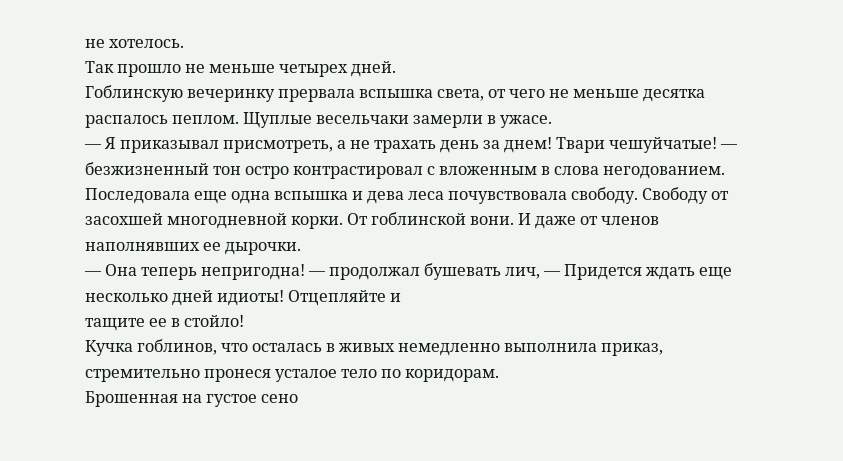не хотелось.
Так прошло не меньше четырех дней.
Гоблинскую вечеринку прервала вспышка света, от чего не меньше десятка распалось пеплом. Щуплые весельчаки замерли в ужасе.
— Я приказывал присмотреть, а не трахать день за днем! Твари чешуйчатые! — безжизненный тон остро контрастировал с вложенным в слова негодованием.
Последовала еще одна вспышка и дева леса почувствовала свободу. Свободу от засохшей многодневной корки. От гоблинской вони. И даже от членов наполнявших ее дырочки.
— Она теперь непригодна! — продолжал бушевать лич, — Придется ждать еще несколько дней идиоты! Отцепляйте и
тащите ее в стойло!
Кучка гоблинов, что осталась в живых немедленно выполнила приказ, стремительно пронеся усталое тело по коридорам.
Брошенная на густое сено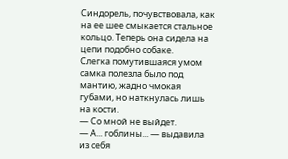Синдорель, почувствовала, как на ее шее смыкается стальное кольцо. Теперь она сидела на цепи подобно собаке.
Слегка помутившаяся умом самка полезла было под мантию, жадно чмокая губами, но наткнулась лишь на кости.
— Со мной не выйдет.
— А... гоблины... — выдавила из себя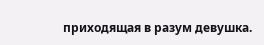приходящая в разум девушка.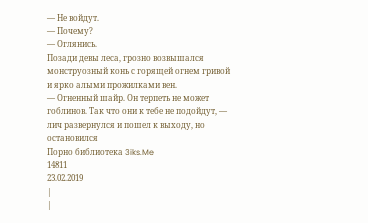— Не войдут.
— Почему?
— Оглянись.
Позади девы леса, грозно возвышался монструозный конь с горящей огнем гривой и ярко алыми прожилками вен.
— Огненный шайр. Он терпеть не может гоблинов. Так что они к тебе не подойдут, — лич развернулся и пошел к выходу, но остановился
Порно библиотека 3iks.Me
14811
23.02.2019
|
|